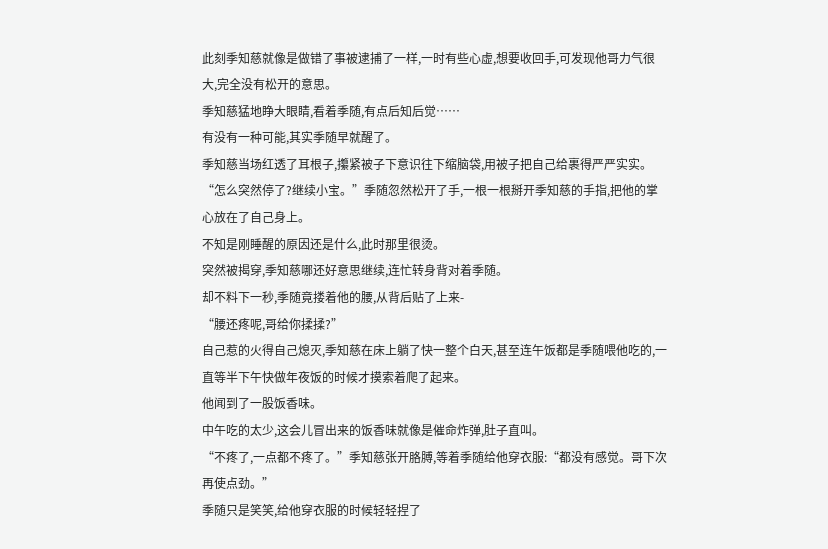此刻季知慈就像是做错了事被逮捕了一样,一时有些心虚,想要收回手,可发现他哥力气很大,完全没有松开的意思。
季知慈猛地睁大眼睛,看着季随,有点后知后觉……
有没有一种可能,其实季随早就醒了。
季知慈当场红透了耳根子,攥紧被子下意识往下缩脑袋,用被子把自己给裹得严严实实。
“怎么突然停了?继续小宝。”季随忽然松开了手,一根一根掰开季知慈的手指,把他的掌心放在了自己身上。
不知是刚睡醒的原因还是什么,此时那里很烫。
突然被揭穿,季知慈哪还好意思继续,连忙转身背对着季随。
却不料下一秒,季随竟搂着他的腰,从背后贴了上来-
“腰还疼呢,哥给你揉揉?”
自己惹的火得自己熄灭,季知慈在床上躺了快一整个白天,甚至连午饭都是季随喂他吃的,一直等半下午快做年夜饭的时候才摸索着爬了起来。
他闻到了一股饭香味。
中午吃的太少,这会儿冒出来的饭香味就像是催命炸弹,肚子直叫。
“不疼了,一点都不疼了。”季知慈张开胳膊,等着季随给他穿衣服:“都没有感觉。哥下次再使点劲。”
季随只是笑笑,给他穿衣服的时候轻轻捏了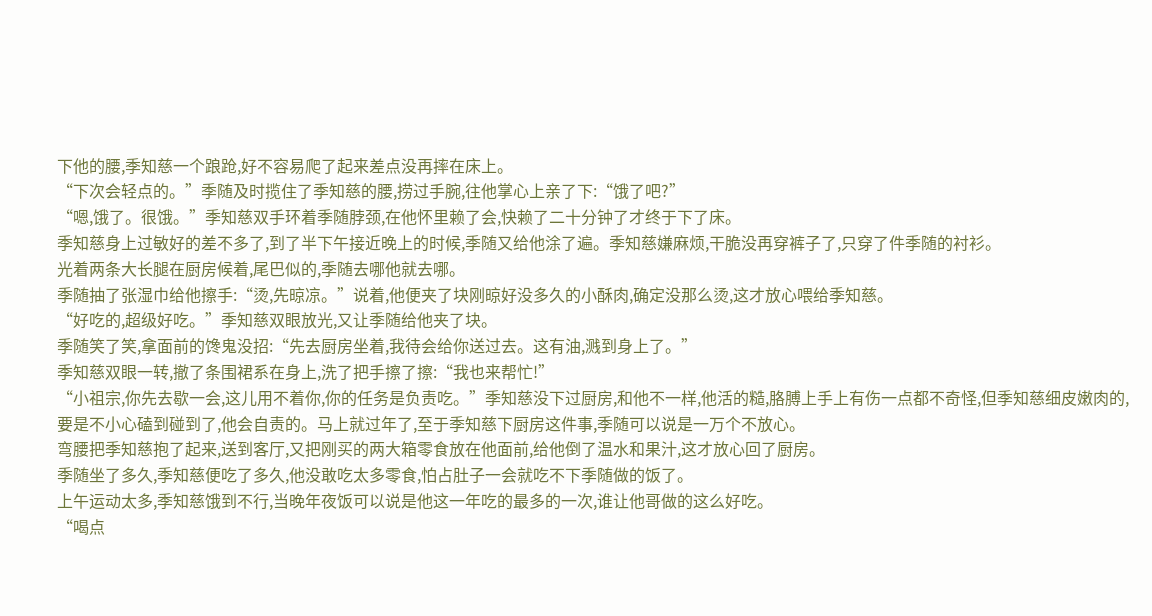下他的腰,季知慈一个踉跄,好不容易爬了起来差点没再摔在床上。
“下次会轻点的。”季随及时揽住了季知慈的腰,捞过手腕,往他掌心上亲了下:“饿了吧?”
“嗯,饿了。很饿。”季知慈双手环着季随脖颈,在他怀里赖了会,快赖了二十分钟了才终于下了床。
季知慈身上过敏好的差不多了,到了半下午接近晚上的时候,季随又给他涂了遍。季知慈嫌麻烦,干脆没再穿裤子了,只穿了件季随的衬衫。
光着两条大长腿在厨房候着,尾巴似的,季随去哪他就去哪。
季随抽了张湿巾给他擦手:“烫,先晾凉。”说着,他便夹了块刚晾好没多久的小酥肉,确定没那么烫,这才放心喂给季知慈。
“好吃的,超级好吃。”季知慈双眼放光,又让季随给他夹了块。
季随笑了笑,拿面前的馋鬼没招:“先去厨房坐着,我待会给你送过去。这有油,溅到身上了。”
季知慈双眼一转,撤了条围裙系在身上,洗了把手擦了擦:“我也来帮忙!”
“小祖宗,你先去歇一会,这儿用不着你,你的任务是负责吃。”季知慈没下过厨房,和他不一样,他活的糙,胳膊上手上有伤一点都不奇怪,但季知慈细皮嫩肉的,要是不小心磕到碰到了,他会自责的。马上就过年了,至于季知慈下厨房这件事,季随可以说是一万个不放心。
弯腰把季知慈抱了起来,送到客厅,又把刚买的两大箱零食放在他面前,给他倒了温水和果汁,这才放心回了厨房。
季随坐了多久,季知慈便吃了多久,他没敢吃太多零食,怕占肚子一会就吃不下季随做的饭了。
上午运动太多,季知慈饿到不行,当晚年夜饭可以说是他这一年吃的最多的一次,谁让他哥做的这么好吃。
“喝点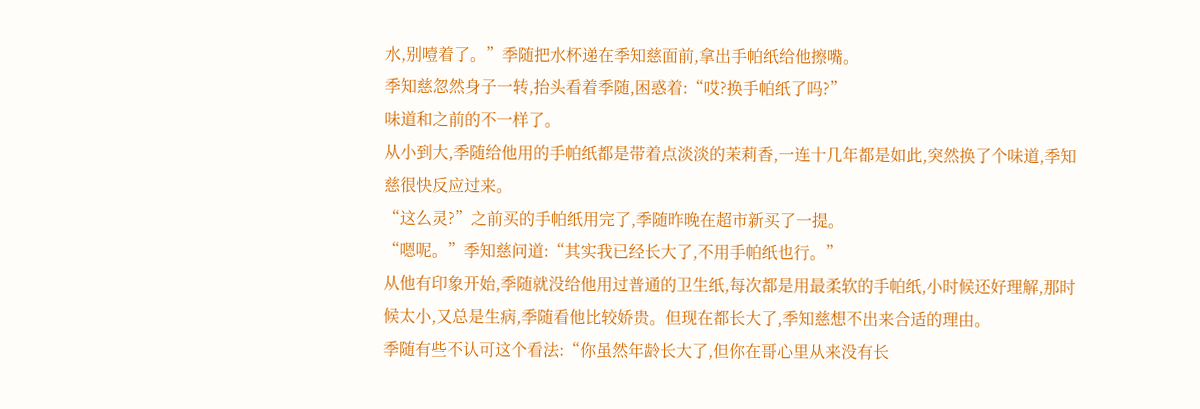水,别噎着了。”季随把水杯递在季知慈面前,拿出手帕纸给他擦嘴。
季知慈忽然身子一转,抬头看着季随,困惑着:“哎?换手帕纸了吗?”
味道和之前的不一样了。
从小到大,季随给他用的手帕纸都是带着点淡淡的茉莉香,一连十几年都是如此,突然换了个味道,季知慈很快反应过来。
“这么灵?”之前买的手帕纸用完了,季随昨晚在超市新买了一提。
“嗯呢。”季知慈问道:“其实我已经长大了,不用手帕纸也行。”
从他有印象开始,季随就没给他用过普通的卫生纸,每次都是用最柔软的手帕纸,小时候还好理解,那时候太小,又总是生病,季随看他比较娇贵。但现在都长大了,季知慈想不出来合适的理由。
季随有些不认可这个看法:“你虽然年龄长大了,但你在哥心里从来没有长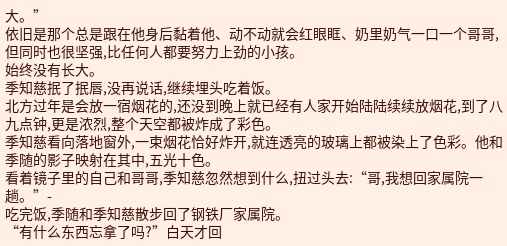大。”
依旧是那个总是跟在他身后黏着他、动不动就会红眼眶、奶里奶气一口一个哥哥,但同时也很坚强,比任何人都要努力上劲的小孩。
始终没有长大。
季知慈抿了抿唇,没再说话,继续埋头吃着饭。
北方过年是会放一宿烟花的,还没到晚上就已经有人家开始陆陆续续放烟花,到了八九点钟,更是浓烈,整个天空都被炸成了彩色。
季知慈看向落地窗外,一束烟花恰好炸开,就连透亮的玻璃上都被染上了色彩。他和季随的影子映射在其中,五光十色。
看着镜子里的自己和哥哥,季知慈忽然想到什么,扭过头去:“哥,我想回家属院一趟。”-
吃完饭,季随和季知慈散步回了钢铁厂家属院。
“有什么东西忘拿了吗?”白天才回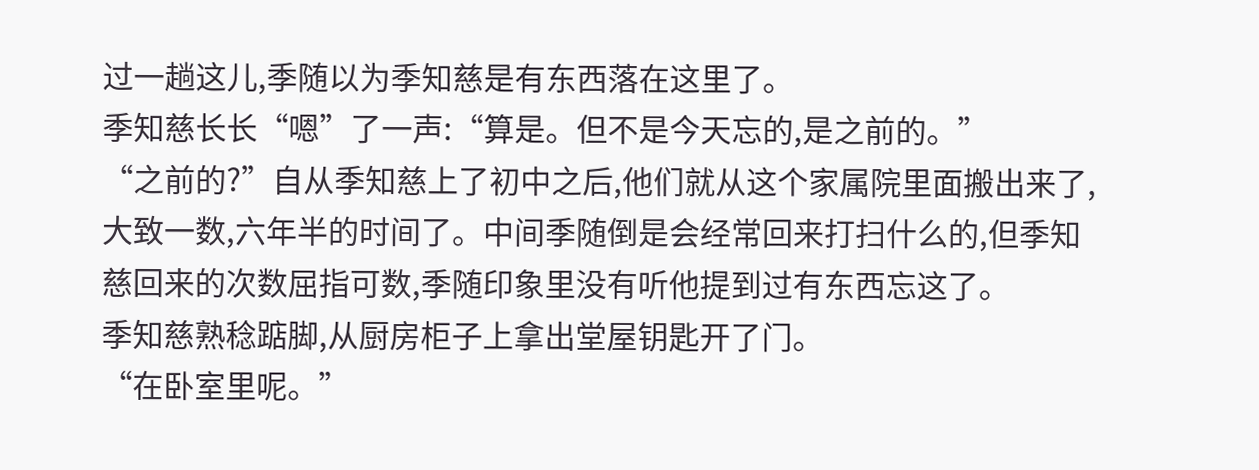过一趟这儿,季随以为季知慈是有东西落在这里了。
季知慈长长“嗯”了一声:“算是。但不是今天忘的,是之前的。”
“之前的?”自从季知慈上了初中之后,他们就从这个家属院里面搬出来了,大致一数,六年半的时间了。中间季随倒是会经常回来打扫什么的,但季知慈回来的次数屈指可数,季随印象里没有听他提到过有东西忘这了。
季知慈熟稔踮脚,从厨房柜子上拿出堂屋钥匙开了门。
“在卧室里呢。”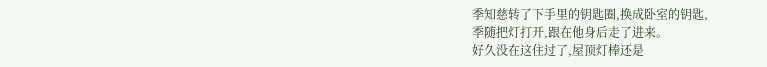季知慈转了下手里的钥匙圈,换成卧室的钥匙,
季随把灯打开,跟在他身后走了进来。
好久没在这住过了,屋顶灯棒还是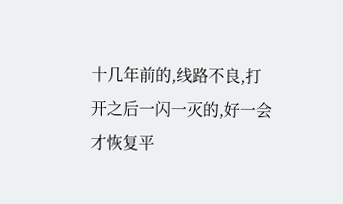十几年前的,线路不良,打开之后一闪一灭的,好一会才恢复平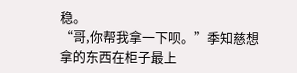稳。
“哥,你帮我拿一下呗。”季知慈想拿的东西在柜子最上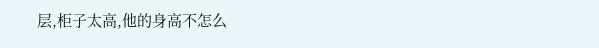层,柜子太高,他的身高不怎么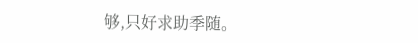够,只好求助季随。